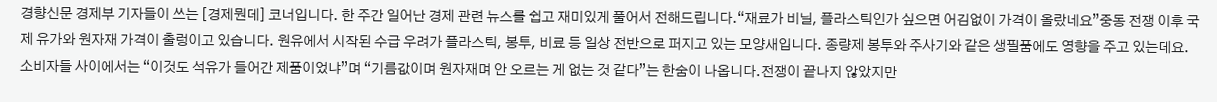경향신문 경제부 기자들이 쓰는 [경제뭔데] 코너입니다. 한 주간 일어난 경제 관련 뉴스를 쉽고 재미있게 풀어서 전해드립니다.“재료가 비닐, 플라스틱인가 싶으면 어김없이 가격이 올랐네요”중동 전쟁 이후 국제 유가와 원자재 가격이 출렁이고 있습니다. 원유에서 시작된 수급 우려가 플라스틱, 봉투, 비료 등 일상 전반으로 퍼지고 있는 모양새입니다. 종량제 봉투와 주사기와 같은 생필품에도 영향을 주고 있는데요. 소비자들 사이에서는 “이것도 석유가 들어간 제품이었냐”며 “기름값이며 원자재며 안 오르는 게 없는 것 같다”는 한숨이 나옵니다.전쟁이 끝나지 않았지만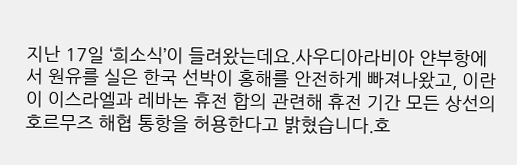지난 17일 ‘희소식’이 들려왔는데요.사우디아라비아 얀부항에서 원유를 실은 한국 선박이 홍해를 안전하게 빠져나왔고, 이란이 이스라엘과 레바논 휴전 합의 관련해 휴전 기간 모든 상선의 호르무즈 해협 통항을 허용한다고 밝혔습니다.호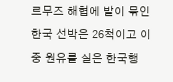르무즈 해협에 발이 묶인 한국 선박은 26척이고 이중 원유를 실은 한국행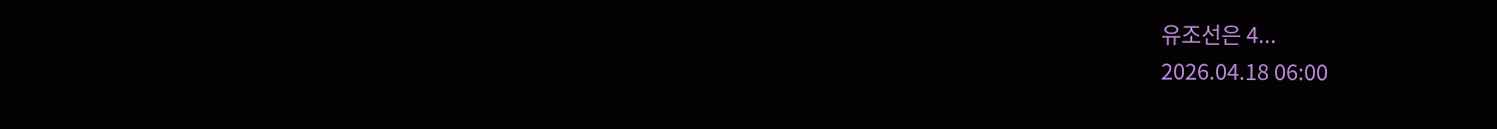유조선은 4...
2026.04.18 06:00